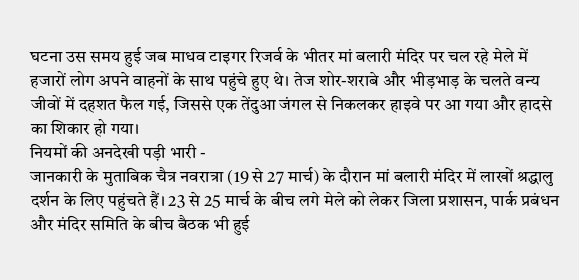घटना उस समय हुई जब माधव टाइगर रिजर्व के भीतर मां बलारी मंदिर पर चल रहे मेले में हजारों लोग अपने वाहनों के साथ पहुंचे हुए थे। तेज शोर-शराबे और भीड़भाड़ के चलते वन्य जीवों में दहशत फैल गई, जिससे एक तेंदुआ जंगल से निकलकर हाइवे पर आ गया और हादसे का शिकार हो गया।
नियमों की अनदेखी पड़ी भारी -
जानकारी के मुताबिक चैत्र नवरात्रा (19 से 27 मार्च) के दौरान मां बलारी मंदिर में लाखों श्रद्धालु दर्शन के लिए पहुंचते हैं। 23 से 25 मार्च के बीच लगे मेले को लेकर जिला प्रशासन, पार्क प्रबंधन और मंदिर समिति के बीच बैठक भी हुई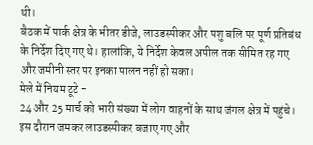थी।
बैठक में पार्क क्षेत्र के भीतर डीजे, लाउडस्पीकर और पशु बलि पर पूर्ण प्रतिबंध के निर्देश दिए गए थे। हालांकि, ये निर्देश केवल अपील तक सीमित रह गए और जमीनी स्तर पर इनका पालन नहीं हो सका।
मेले में नियम टूटे -
24 और 25 मार्च को भारी संख्या में लोग वाहनों के साथ जंगल क्षेत्र में पहुंचे। इस दौरान जमकर लाउडस्पीकर बजाए गए और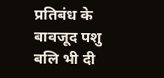प्रतिबंध के बावजूद पशु बलि भी दी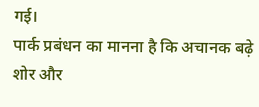गई।
पार्क प्रबंधन का मानना है कि अचानक बढ़े शोर और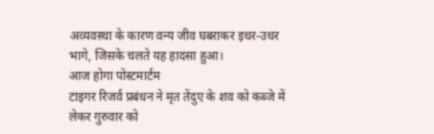अव्यवस्था के कारण वन्य जीव घबराकर इधर-उधर भागे, जिसके चलते यह हादसा हुआ।
आज होगा पोस्टमार्टम
टाइगर रिजर्व प्रबंधन ने मृत तेंदुए के शव को कब्जे में लेकर गुरुवार को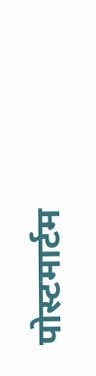पोस्टमार्टम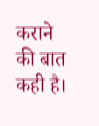कराने की बात कही है।